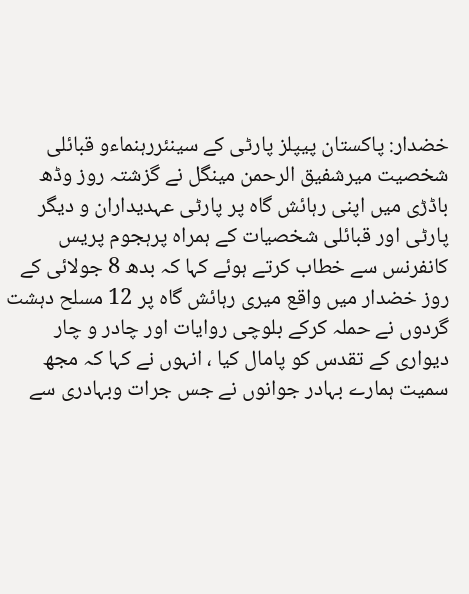خضدار: پاکستان پیپلز پارٹی کے سینئررہنماءو قبائلی شخصیت میرشفیق الرحمن مینگل نے گزشتہ روز وڈھ باڈڑی میں اپنی رہائش گاہ پر پارٹی عہدیداران و دیگر پارٹی اور قبائلی شخصیات کے ہمراہ پرہجوم پریس کانفرنس سے خطاب کرتے ہوئے کہا کہ بدھ 8 جولائی کے روز خضدار میں واقع میری رہائش گاہ پر 12 مسلح دہشت گردوں نے حملہ کرکے بلوچی روایات اور چادر و چار دیواری کے تقدس کو پامال کیا ، انہوں نے کہا کہ مجھ سمیت ہمارے بہادر جوانوں نے جس جرات وبہادری سے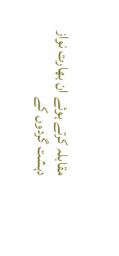مقابلہ کرتے ہوئے ان بھارت نواز دہشت گردوں کے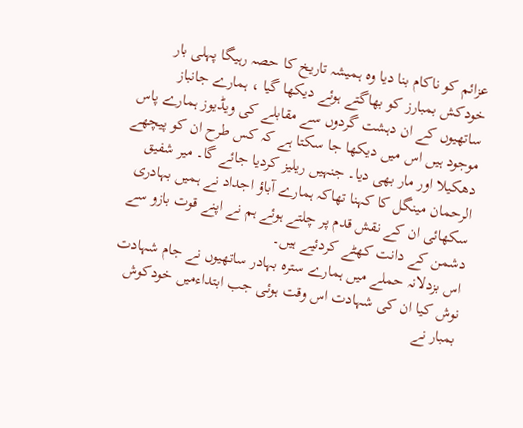عزائم کو ناکام بنا دیا وہ ہمیشہ تاریخ کا حصہ رہیگا پہلی بار خودکش بمبارز کو بھاگتے ہوئے دیکھا گیا ، ہمارے جانباز ساتھیوں کے ان دہشت گردوں سے مقابلے کی ویڈیوز ہمارے پاس موجود ہیں اس میں دیکھا جا سکتا ہے کہ کس طرح ان کو پیچھے دھکیلا اور مار بھی دیا۔ جنہیں ریلیز کردیا جائے گا۔ میر شفیق الرحمان مینگل کا کہنا تھاکہ ہمارے آباؤ اجداد نے ہمیں بہادری سکھائی ان کے نقش قدم پر چلتے ہوئے ہم نے اپنے قوت بازو سے دشمن کے دانت کھٹے کردئیے ہیں۔
اس بزدلانہ حملے میں ہمارے سترہ بہادر ساتھیوں نے جام شہادت نوش کیا ان کی شہادت اس وقت ہوئی جب ابتداءمیں خودکوش بمبار نے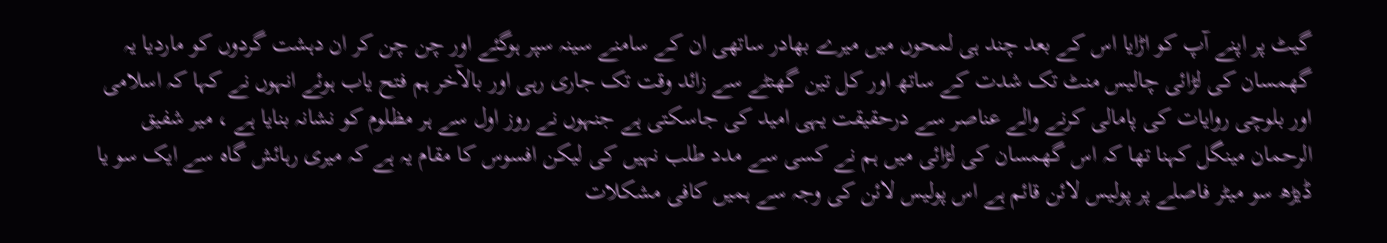گیٹ پر اپنے آپ کو اڑایا اس کے بعد چند ہی لمحوں میں میرے بھادر ساتھی ان کے سامنے سینہ سپر ہوگئے اور چن چن کر ان دہشت گردوں کو ماردیا یہ گھمسان کی لڑائی چالیس منٹ تک شدت کے ساتھ اور کل تین گھنٹے سے زائد وقت تک جاری رہی اور بالآخر ہم فتح یاب ہوئے انہوں نے کہا کہ اسلامی اور بلوچی روایات کی پامالی کرنے والے عناصر سے درحقیقت یہی امید کی جاسکتی ہے جنہوں نے روز اول سے ہر مظلوم کو نشانہ بنایا ہے ، میر شفیق الرحمان مینگل کہنا تھا کہ اس گھمسان کی لڑائی میں ہم نے کسی سے مدد طلب نہیں کی لیکن افسوس کا مقام یہ ہے کہ میری رہائش گاہ سے ایک سو یا ڈیڑھ سو میٹر فاصلے پر پولیس لائن قائم ہے اس پولیس لائن کی وجہ سے ہمیں کافی مشکلات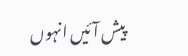پیش آئیں انہوں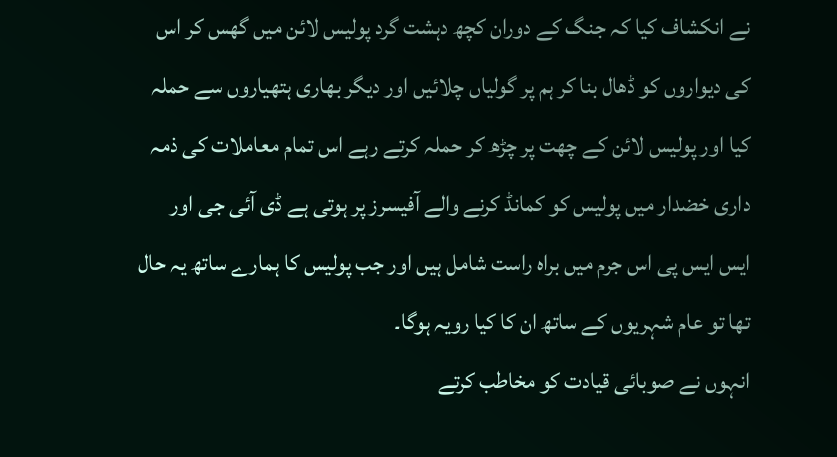نے انکشاف کیا کہ جنگ کے دوران کچھ دہشت گرد پولیس لائن میں گھس کر اس کی دیواروں کو ڈھال بنا کر ہم پر گولیاں چلائیں اور دیگر بھاری ہتھیاروں سے حملہ کیا اور پولیس لائن کے چھت پر چڑھ کر حملہ کرتے رہے اس تمام معاملات کی ذمہ داری خضدار میں پولیس کو کمانڈ کرنے والے آفیسرز پر ہوتی ہے ڈی آئی جی اور ایس ایس پی اس جرم میں براہ راست شامل ہیں اور جب پولیس کا ہمارے ساتھ یہ حال تھا تو عام شہریوں کے ساتھ ان کا کیا رویہ ہوگا۔
انہوں نے صوبائی قیادت کو مخاطب کرتے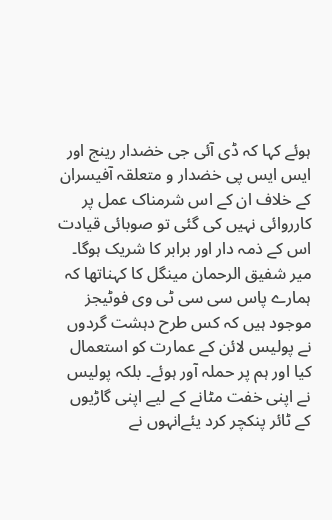ہوئے کہا کہ ڈی آئی جی خضدار رینج اور ایس ایس پی خضدار و متعلقہ آفیسران کے خلاف ان کے اس شرمناک عمل پر کارروائی نہیں کی گئی تو صوبائی قیادت اس کے ذمہ دار اور برابر کا شریک ہوگا۔ میر شفیق الرحمان مینگل کا کہناتھا کہ ہمارے پاس سی سی ٹی وی فوٹیجز موجود ہیں کہ کس طرح دہشت گردوں نے پولیس لائن کے عمارت کو استعمال کیا اور ہم پر حملہ آور ہوئے۔ بلکہ پولیس نے اپنی خفت مٹانے کے لیے اپنی گاڑیوں کے ٹائر پنکچر کرد یئےانہوں نے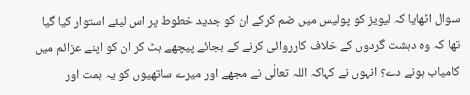سوال اٹھایا کہ لیویز کو پولیس میں ضم کرکے ان کو جدید خطوط پر اس لیئے استوار کیا گیا تھا کہ وہ دہشت گردوں کے خلاف کارروائی کرنے کے بجائے پیچھے ہٹ کر ان کو اپنے عزائم میں کامیاب ہونے دے؟ انہوں نے کہاکہ اللہ تعالٰی نے مجھے اور میرے ساتھیوں کو یہ ہمت اور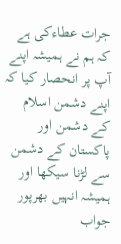جرات عطاءکی ہے کہ ہم نے ہمیشہ اپنے آپ پر انحصار کیا کہ اپنے دشمن اسلام کے دشمن اور پاکستان کے دشمن سے لڑنا سیکھا اور ہمیشہ انہیں بھرپور جواب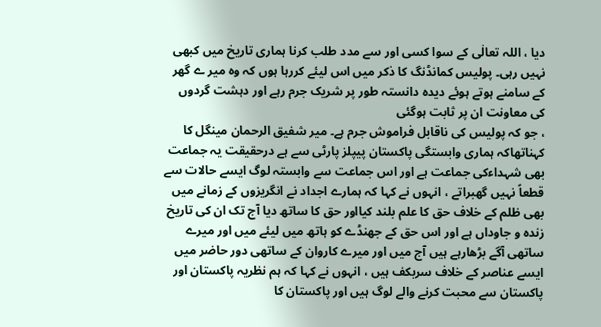دیا ، اللہ تعالٰی کے سوا کسی اور سے مدد طلب کرنا ہماری تاریخ میں کبھی نہیں رہی۔ پولیس کمانڈنگ کا ذکر میں اس لیئے کررہا ہوں کہ وہ میر ے گھر کے سامنے ہوتے ہوئے دیدہ دانستہ طور پر شریک جرم رہے اور دہشت گردوں کی معاونت ان پر ثابت ہوگئی
، جو کہ پولیس کی ناقابل فراموش جرم ہے۔ میر شفیق الرحمان مینگل کا کہناتھاکہ ہماری وابستگی پاکستان پیپلز پارٹی سے ہے درحقیقت یہ جماعت بھی شہداءکی جماعت ہے اور اس جماعت سے وابستہ لوگ ایسے حالات سے قطعاً نہیں گھبراتے ، انہوں نے کہا کہ ہمارے اجداد نے انگریزوں کے زمانے میں بھی ظلم کے خلاف حق کا علم بلند کیااور حق کا ساتھ دیا آج تک ان کی تاریخ زندہ و جاوداں ہے اور اس حق کے جھنڈے کو ہاتھ میں لیئے میں اور میرے ساتھی آگے بڑھارہے ہیں آج میں اور میرے کاروان کے ساتھی دور حاضر میں ایسے عناصر کے خلاف سربکف ہیں ، انہوں نے کہا کہ ہم نظریہ پاکستان اور پاکستان سے محبت کرنے والے لوگ ہیں اور پاکستان کا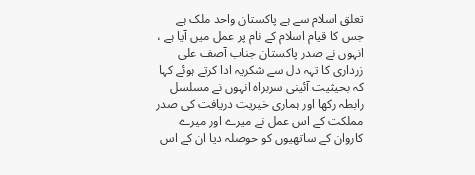تعلق اسلام سے ہے پاکستان واحد ملک ہے جس کا قیام اسلام کے نام پر عمل میں آیا ہے ، انہوں نے صدر پاکستان جناب آصف علی زرداری کا تہہ دل سے شکریہ ادا کرتے ہوئے کہا کہ بحیثیت آئینی سربراہ انہوں نے مسلسل رابطہ رکھا اور ہماری خیریت دریافت کی صدر مملکت کے اس عمل نے میرے اور میرے کاروان کے ساتھیوں کو حوصلہ دیا ان کے اس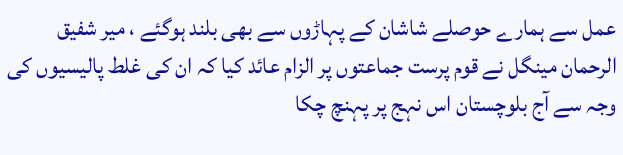عمل سے ہمارے حوصلے شاشان کے پہاڑوں سے بھی بلند ہوگئے ، میر شفیق الرحمان مینگل نے قوم پرست جماعتوں پر الزام عائد کیا کہ ان کی غلط پالیسیوں کی وجہ سے آج بلوچستان اس نہج پر پہنچ چکا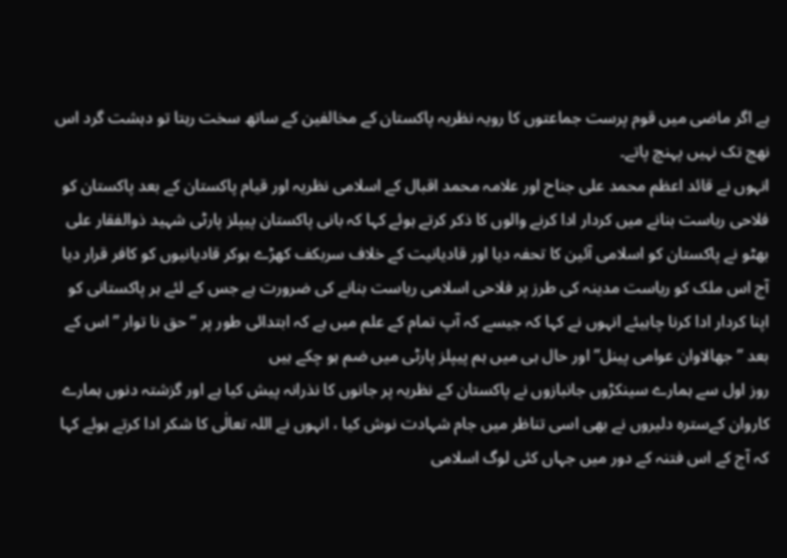ہے اگر ماضی میں قوم پرست جماعتوں کا رویہ نظریہ پاکستان کے مخالفین کے ساتھ سخت رہتا تو دہشت گرد اس نھج تک نہیں پہنچ پاتے۔
انہوں نے قائد اعظم محمد علی جناح اور علامہ محمد اقبال کے اسلامی نظریہ اور قیام پاکستان کے بعد پاکستان کو فلاحی ریاست بنانے میں کردار ادا کرنے والوں کا ذکر کرتے ہوئے کہا کہ بانی پاکستان پیپلز پارٹی شہید ذوالفقار علی بھٹو نے پاکستان کو اسلامی آئین کا تحفہ دیا اور قادیانیت کے خلاف سربکف کھڑے ہوکر قادیانیوں کو کافر قرار دیا آج اس ملک کو ریاست مدینہ کی طرز پر فلاحی اسلامی ریاست بنانے کی ضرورت ہے جس کے لئے ہر پاکستانی کو اپنا کردار ادا کرنا چاہیئے انہوں نے کہا کہ جیسے کہ آپ تمام کے علم میں ہے کہ ابتدائی طور پر “حق نا توار ” اس کے بعد ” جھالاوان عوامی پینل” اور حال ہی میں ہم پیپلز پارٹی میں ضم ہو چکے ہیں
روز اول سے ہمارے سینکڑوں جانبازوں نے پاکستان کے نظریہ پر جانوں کا نذرانہ پیش کیا ہے اور گزشتہ دنوں ہمارے کاروان کےسترہ دلیروں نے بھی اسی تناظر میں جام شہادت نوش کیا ، انہوں نے اللہ تعالٰی کا شکر ادا کرتے ہوئے کہا کہ آج کے اس فتنہ کے دور میں جہاں کئی لوگ اسلامی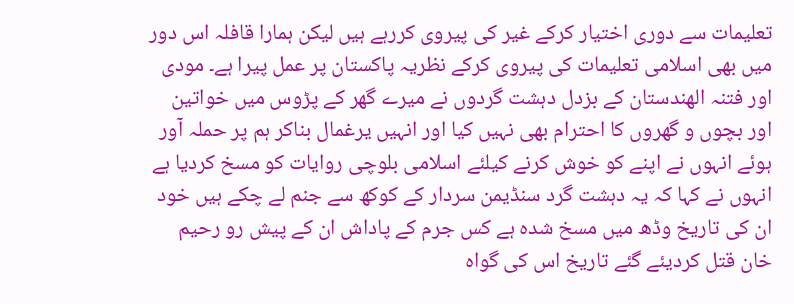تعلیمات سے دوری اختیار کرکے غیر کی پیروی کررہے ہیں لیکن ہمارا قافلہ اس دور میں بھی اسلامی تعلیمات کی پیروی کرکے نظریہ پاکستان پر عمل پیرا ہے۔ مودی اور فتنہ الھندستان کے بزدل دہشت گردوں نے میرے گھر کے پڑوس میں خواتین اور بچوں و گھروں کا احترام بھی نہیں کیا اور انہیں یرغمال بناکر ہم پر حملہ آور ہوئے انہوں نے اپنے کو خوش کرنے کیلئے اسلامی بلوچی روایات کو مسخ کردیا ہے انہوں نے کہا کہ یہ دہشت گرد سنڈیمن سردار کے کوکھ سے جنم لے چکے ہیں خود ان کی تاریخ وڈھ میں مسخ شدہ ہے کس جرم کے پاداش ان کے پیش رو رحیم خان قتل کردیئے گئے تاریخ اس کی گواہ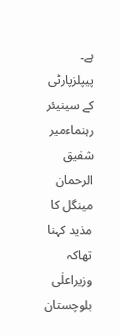ہے۔ پیپلزپارٹی کے سینیئر رہنماءمیر شفیق الرحمان مینگل کا مذید کہنا تھاکہ وزیراعلٰی بلوچستان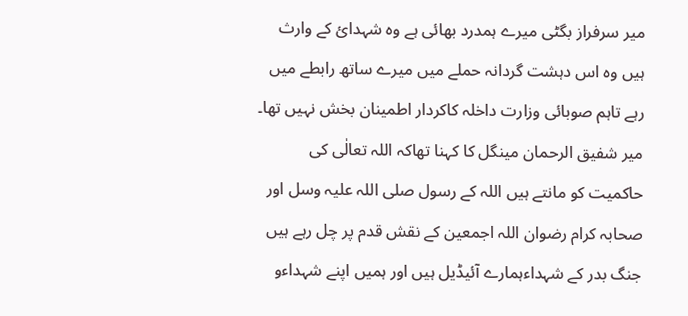میر سرفراز بگٹی میرے ہمدرد بھائی ہے وہ شہدائ کے وارث ہیں وہ اس دہشت گردانہ حملے میں میرے ساتھ رابطے میں رہے تاہم صوبائی وزارت داخلہ کاکردار اطمینان بخش نہیں تھا۔ میر شفیق الرحمان مینگل کا کہنا تھاکہ اللہ تعالٰی کی حاکمیت کو مانتے ہیں اللہ کے رسول صلی اللہ علیہ وسل اور صحابہ کرام رضوان اللہ اجمعین کے نقش قدم پر چل رہے ہیں جنگ بدر کے شہداءہمارے آئیڈیل ہیں اور ہمیں اپنے شہداءو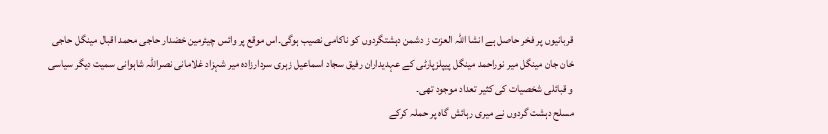قربانیوں پر فخر حاصل ہے انشا اللہ العزت ز دشمن دہشتگردوں کو ناکامی نصیب ہوگی۔اس موقع پر وائس چیئرمین خضدار حاجی محمد اقبال مینگل حاجی خان جان مینگل میر نوراحمد مینگل پیپلزپارٹی کے عہدیداران رفیق سجاد اسماعیل زہری سردارزادہ میر شہزاد غلامانی نصراللہ شاہوانی سمیت دیگر سیاسی و قبائلی شخصیات کی کثیر تعداد موجود تھی۔
مسلح دہشت گردوں نے میری رہائش گاہ پر حملہ کرکے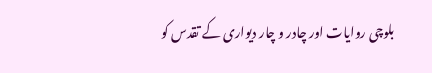بلوچی روایات اور چادر و چار دیواری کے تقدس کو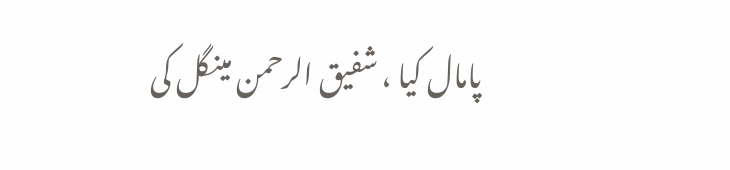پامال کیا ، شفیق الرحمن مینگل کی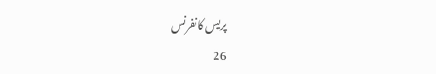پریس کانفرنس
26